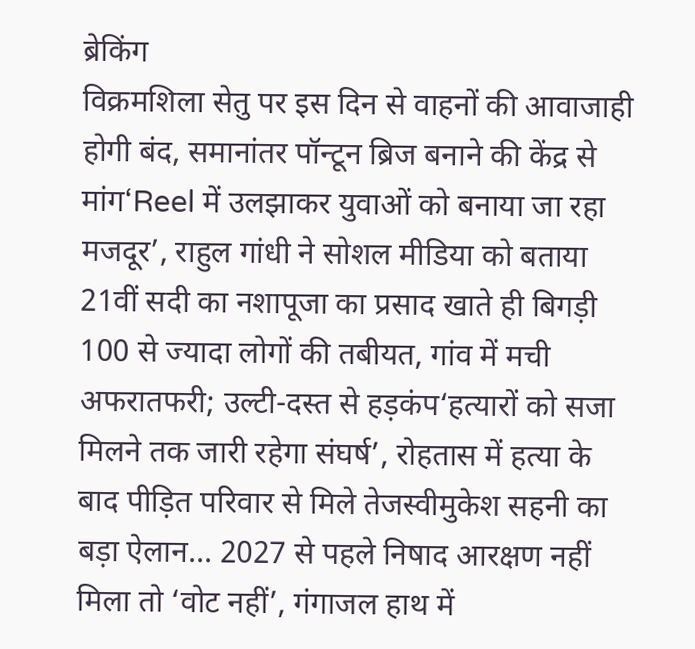ब्रेकिंग
विक्रमशिला सेतु पर इस दिन से वाहनों की आवाजाही होगी बंद, समानांतर पॉन्टून ब्रिज बनाने की केंद्र से मांग‘Reel में उलझाकर युवाओं को बनाया जा रहा मजदूर’, राहुल गांधी ने सोशल मीडिया को बताया 21वीं सदी का नशापूजा का प्रसाद खाते ही बिगड़ी 100 से ज्यादा लोगों की तबीयत, गांव में मची अफरातफरी; उल्टी-दस्त से हड़कंप‘हत्यारों को सजा मिलने तक जारी रहेगा संघर्ष’, रोहतास में हत्या के बाद पीड़ित परिवार से मिले तेजस्वीमुकेश सहनी का बड़ा ऐलान... 2027 से पहले निषाद आरक्षण नहीं मिला तो ‘वोट नहीं’, गंगाजल हाथ में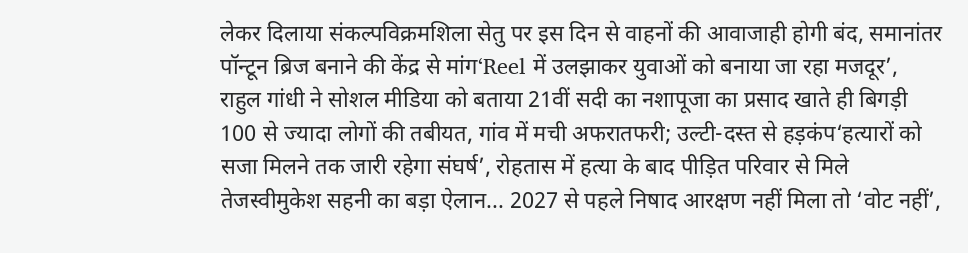लेकर दिलाया संकल्पविक्रमशिला सेतु पर इस दिन से वाहनों की आवाजाही होगी बंद, समानांतर पॉन्टून ब्रिज बनाने की केंद्र से मांग‘Reel में उलझाकर युवाओं को बनाया जा रहा मजदूर’, राहुल गांधी ने सोशल मीडिया को बताया 21वीं सदी का नशापूजा का प्रसाद खाते ही बिगड़ी 100 से ज्यादा लोगों की तबीयत, गांव में मची अफरातफरी; उल्टी-दस्त से हड़कंप‘हत्यारों को सजा मिलने तक जारी रहेगा संघर्ष’, रोहतास में हत्या के बाद पीड़ित परिवार से मिले तेजस्वीमुकेश सहनी का बड़ा ऐलान... 2027 से पहले निषाद आरक्षण नहीं मिला तो ‘वोट नहीं’,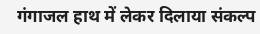गंगाजल हाथ में लेकर दिलाया संकल्प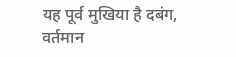यह पूर्व मुखिया है दबंग, वर्तमान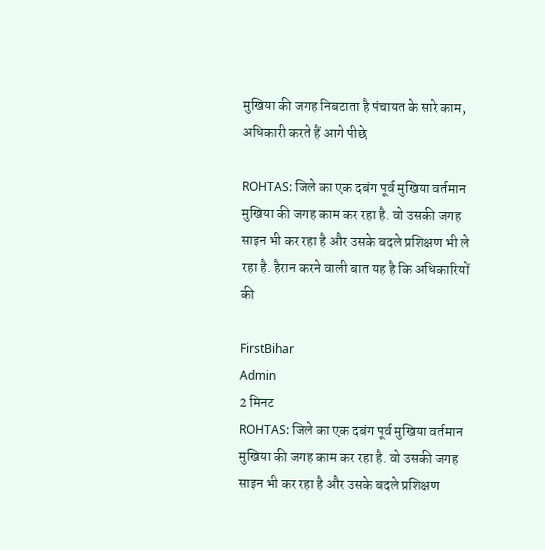मुखिया की जगह निबटाता है पंचायत के सारे काम, अधिकारी करते हैं आगे पीछे

ROHTAS: जिले का एक दबंग पूर्व मुखिया वर्तमान मुखिया की जगह काम कर रहा है. वो उसकी जगह साइन भी कर रहा है और उसके बदले प्रशिक्षण भी ले रहा है. हैरान करने वाली बात यह है कि अधिकारियों की

FirstBihar
Admin
2 मिनट
ROHTAS: जिले का एक दबंग पूर्व मुखिया वर्तमान मुखिया की जगह काम कर रहा है. वो उसकी जगह साइन भी कर रहा है और उसके बदले प्रशिक्षण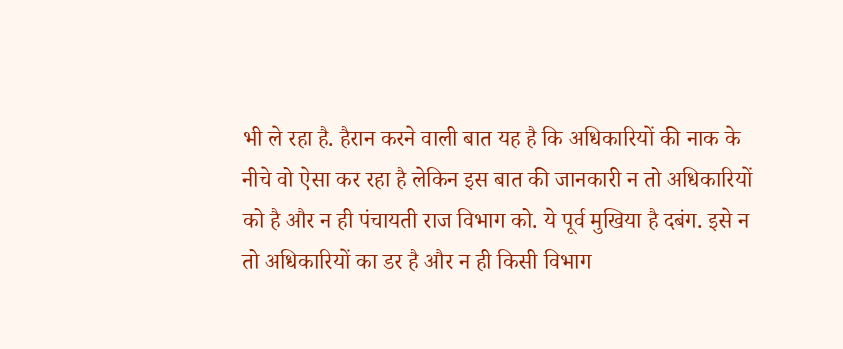भी ले रहा है. हैरान करने वाली बात यह है कि अधिकारियों की नाक के नीचे वो ऐसा कर रहा है लेकिन इस बात की जानकारी न तो अधिकारियों को है और न ही पंचायती राज विभाग को. ये पूर्व मुखिया है दबंग. इसे न तो अधिकारियों का डर है और न ही किसी विभाग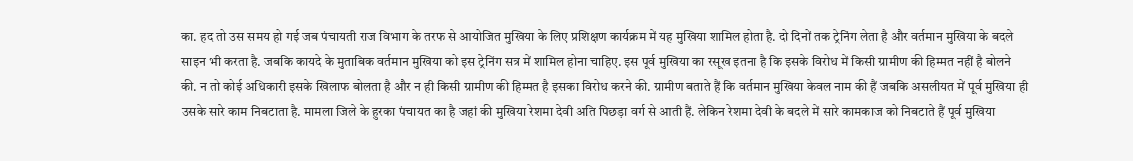का. हद तो उस समय हो गई जब पंचायती राज विभाग के तरफ से आयोजित मुखिया के लिए प्रशिक्षण कार्यक्रम में यह मुखिया शामिल होता है. दो दिनों तक ट्रेनिंग लेता है और वर्तमान मुखिया के बदले साइन भी करता है. जबकि कायदे के मुताबिक वर्तमान मुखिया को इस ट्रेनिंग सत्र में शामिल होना चाहिए. इस पूर्व मुखिया का रसूख इतना है कि इसके विरोध में किसी ग्रामीण की हिम्मत नहीं है बोलने की. न तो कोई अधिकारी इसके खिलाफ बोलता है और न ही किसी ग्रामीण की हिम्मत है इसका विरोध करने की. ग्रामीण बताते हैं कि वर्तमान मुखिया केवल नाम की हैं जबकि असलीयत में पूर्व मुखिया ही उसके सारे काम निबटाता है. मामला जिले के हुरका पंचायत का है जहां की मुखिया रेशमा देवी अति पिछड़ा वर्ग से आती हैं. लेकिन रेशमा देवी के बदले में सारे कामकाज को निबटाते हैं पूर्व मुखिया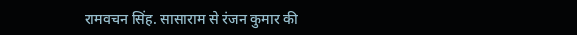रामवचन सिंह. सासाराम से रंजन कुमार की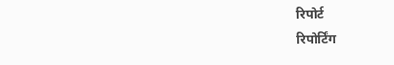रिपोर्ट
रिपोर्टिंग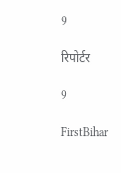9

रिपोर्टर

9

FirstBihar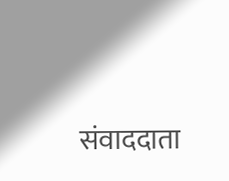संवाददाता